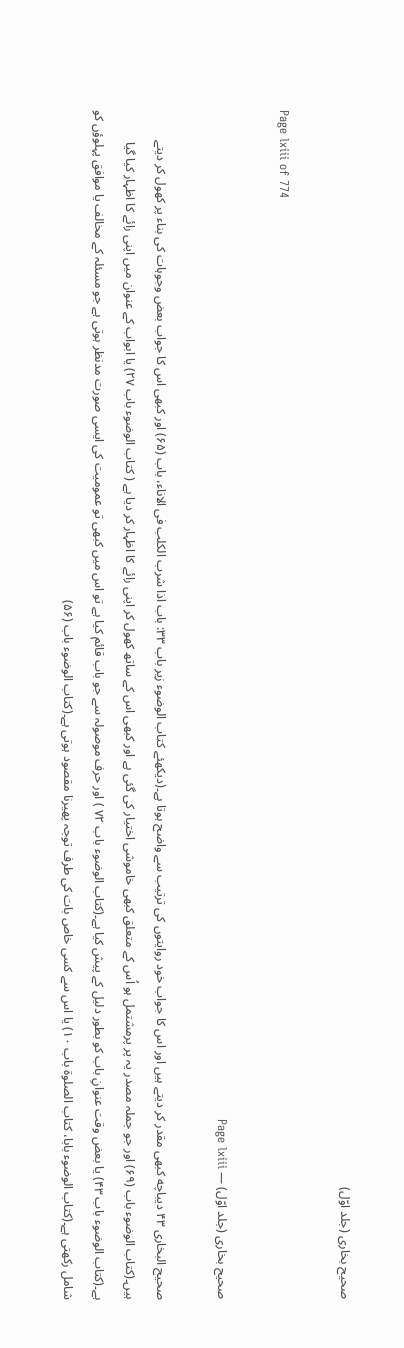صحیح بخاری (جلد اوّل)

Page lxiii of 774

صحیح بخاری (جلد اوّل) — Page lxiii

صحيح البخارى ۴۳ دیباچه کبھی مقدر کر دیتے ہیں اور اس کا جواب خود روایتوں کی ترتیب سے واضح ہوتا ہے۔(دیکھئے کتاب الوضوء زیر باب ۳۳: باب اذا شرب الكلب فی الاناء، باب (۶۵) اور کبھی اس کا جواب بعض وجوہات کی بناء پر کھول کر دیتے ہیں۔(کتاب الوضوء باب (۶۹) اور جو جملہ مصدر یہ پر پرمشتمل ہو اُس کے متعلق کبھی خاموشی اختیار کی گئی ہے اور کبھی اس کے ساتھ کھول کر اپنی رائے کا اظہار کر دیا ہے ( کتاب الوضوء باب ۲۷) یا ابواب کے عنوان میں اپنی رائے کا اظہار کیا گیا ہے۔(کتاب الوضوء باب ۴۳) یا بعض وقت عنوانِ باب کو بطور دلیل کے پیش کیا ہے۔(کتاب الوضوء باب ۷۲ ) اور حرف موصولہ سے جو باب قائم کیا ہے تو اس میں کبھی تو عمومیت کی ایسی صورت مدنظر ہوتی ہے جو مسئلہ کے مخالف یا موافق پہلوؤں کو شامل رکھتی ہے۔(کتاب الوضوء بابا، کتاب الصلوۃ باب ۱۰) یا اس سے کسی خاص بات کی طرف توجہ پھیرنا مقصود ہوتی ہے۔(کتاب الوضوء باب (۵۶)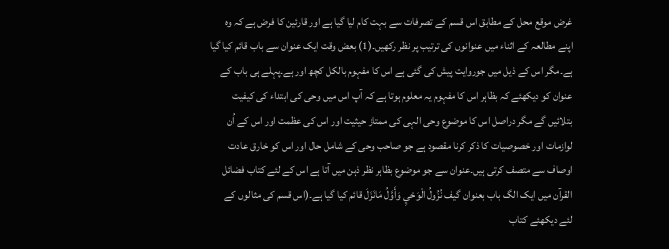غرض موقع محل کے مطابق اس قسم کے تصرفات سے بہت کام لیا گیا ہے اور قارئین کا فرض ہے کہ وہ اپنے مطالعہ کے اثناء میں عنوانوں کی ترتیب پر نظر رکھیں۔(1) بعض وقت ایک عنوان سے باب قائم کیا گیا ہے۔مگر اس کے ذیل میں جوروایت پیش کی گئی ہے اس کا مفہوم بالکل کچھ اور ہے۔پہلے ہی باب کے عنوان کو دیکھئے کہ بظاہر اس کا مفہوم یہ معلوم ہوتا ہے کہ آپ اس میں وحی کی ابتداء کی کیفیت بتلائیں گے مگر دراصل اس کا موضوع وحی الہی کی ممتاز حیثیت اور اس کی عظمت اور اس کے اُن لوازمات اور خصوصیات کا ذکر کرنا مقصود ہے جو صاحب وحی کے شامل حال اور اس کو خارق عادت اوصاف سے متصف کرتی ہیں۔عنوان سے جو موضوع بظاہر نظر ذہن میں آتا ہے اس کے لئے کتاب فضائل القرآن میں ایک الگ باب بعنوان گیف نُزُولُ الْوَحْيِ وَأَوَّلُ مَانَزَلَ قائم کیا گیا ہے۔(اس قسم کی مثالوں کے لئے دیکھئے کتاب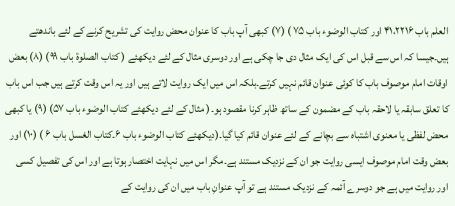العلم باب ۴۱،۲۲۱۶ اور کتاب الوضوء باب ۷۵ ) (۷) کبھی آپ باب کا عنوان محض روایت کی تشریح کرنے کے لئے باندھتے ہیں۔جیسا کہ اس سے قبل اس کی ایک مثال دی جا چکی ہے اور دوسری مثال کے لئے دیکھئے ( کتاب الصلوۃ باب ۹۹) (۸) بعض اوقات امام موصوف باب کا کوئی عنوان قائم نہیں کرتے۔بلکہ اس میں ایک روایت لاتے ہیں اور یہ اس وقت کرتے ہیں جب اس باب کا تعلق سابقہ یا لاحقہ باب کے مضمون کے ساتھ ظاہر کرنا مقصود ہو۔( مثال کے لئے دیکھئے کتاب الوضوء باب ۵۷) (۹) یا کبھی محض لفظی یا معنوی اشتباہ سے بچانے کے لئے عنوان قائم کیا گیا۔(دیکھئے کتاب الوضوء باب ۶۔کتاب الغسل باب ۶ ) (۱۰) اور بعض وقت امام موصوف ایسی روایت جو ان کے نزدیک مستند ہے۔مگر اس میں نہایت اختصار ہوتا ہے اور اس کی تفصیل کسی اور روایت میں ہے جو دوسرے آئمہ کے نزدیک مستند ہے تو آپ عنوانِ باب میں ان کی روایت کے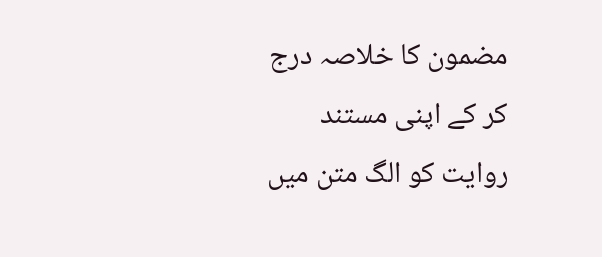مضمون کا خلاصہ درج کر کے اپنی مستند روایت کو الگ متن میں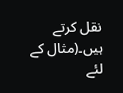نقل کرتے ہیں۔(مثال کے لئے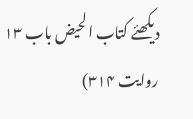دیکھئے کتاب الحیض باب ۱۳ روایت ۳۱۴)